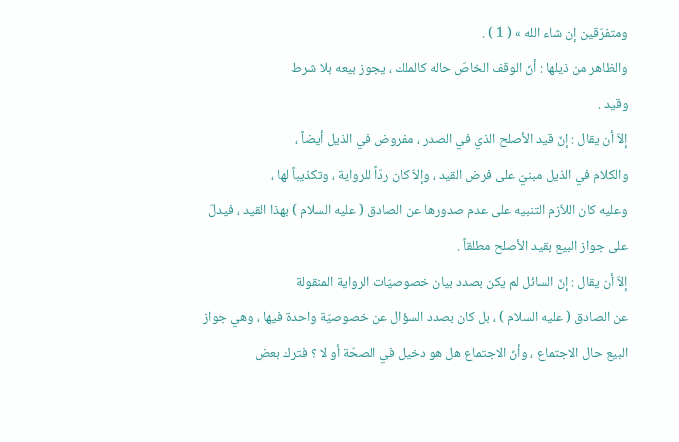ومتفرّقين إن شاء الله » ( 1 ) .
والظاهر من ذيلها : أنّ الوقف الخاصّ حاله كالملك ، يجوز بيعه بلا شرط
وقيد .
إلاّ أن يقال : إنّ قيد الأصلح الذي في الصدر ، مفروض في الذيل أيضاً ،
والكلام في الذيل مبنيّ على فرض القيد ، وإلاّ كان ردّاً للرواية ، وتكذيباً لها ،
وعليه كان اللاّزم التنبيه على عدم صدورها عن الصادق ( عليه السلام ) بهذا القيد ، فيدلّ
على جواز البيع بقيد الأصلح مطلقاً .
إلاّ أن يقال : إنّ السائل لم يكن بصدد بيان خصوصيّات الرواية المنقولة
عن الصادق ( عليه السلام ) ، بل كان بصدد السؤال عن خصوصيّة واحدة فيها ، وهي جواز
البيع حال الاجتماع ، وأنّ الاجتماع هل هو دخيل في الصحّة أو لا ؟ فترك بعض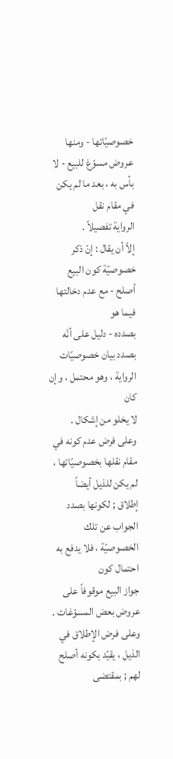خصوصيّاتها - ومنها عروض مسوّغ للبيع - لا بأس به ، بعد ما لم يكن في مقام نقل
الرواية تفصيلاً .
إلاّ أن يقال : إنّ ذكر خصوصيّة كون البيع أصلح - مع عدم دخالتها فيما هو
بصدده - دليل على أنّه بصدد بيان خصوصيّات الرواية ، وهو محتمل ، وإن كان
لا يخلو من إشكال .
وعلى فرض عدم كونه في مقام نقلها بخصوصيّاتها ، لم يكن للذيل أيضاً
إطلاق ; لكونها بصدد الجواب عن تلك الخصوصيّة ، فلا يدفع به احتمال كون
جواز البيع موقوفاً على عروض بعض المسوّغات .
وعلى فرض الإطلاق في الذيل ، يقيّد بكونه أصلح لهم ; بمقتضى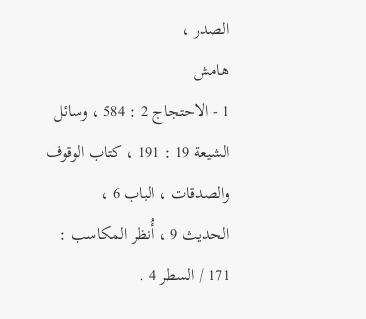الصدر ،
هامش
1 - الاحتجاج 2 : 584 ، وسائل الشيعة 19 : 191 ، كتاب الوقوف والصدقات ، الباب 6 ،
الحديث 9 ، أُنظر المكاسب : 171 / السطر 4 .